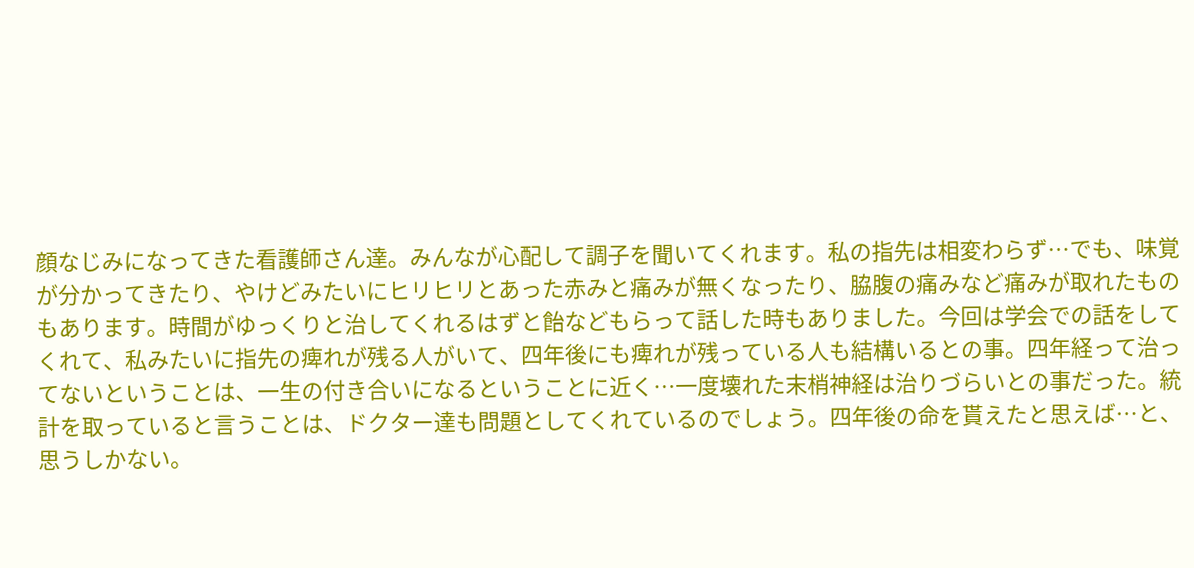顔なじみになってきた看護師さん達。みんなが心配して調子を聞いてくれます。私の指先は相変わらず…でも、味覚が分かってきたり、やけどみたいにヒリヒリとあった赤みと痛みが無くなったり、脇腹の痛みなど痛みが取れたものもあります。時間がゆっくりと治してくれるはずと飴などもらって話した時もありました。今回は学会での話をしてくれて、私みたいに指先の痺れが残る人がいて、四年後にも痺れが残っている人も結構いるとの事。四年経って治ってないということは、一生の付き合いになるということに近く…一度壊れた末梢神経は治りづらいとの事だった。統計を取っていると言うことは、ドクター達も問題としてくれているのでしょう。四年後の命を貰えたと思えば…と、思うしかない。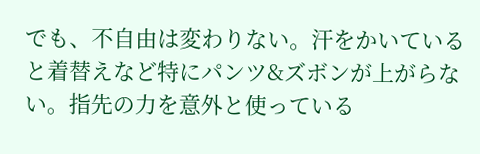でも、不自由は変わりない。汗をかいていると着替えなど特にパンツ&ズボンが上がらない。指先の力を意外と使っている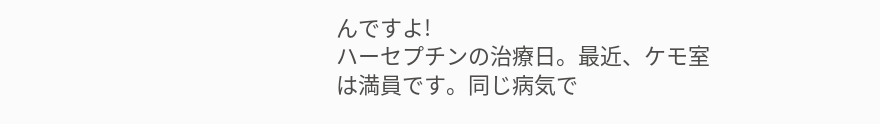んですよ!
ハーセプチンの治療日。最近、ケモ室は満員です。同じ病気で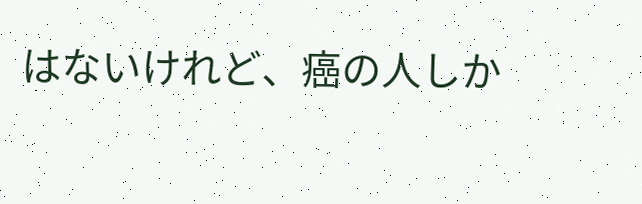はないけれど、癌の人しか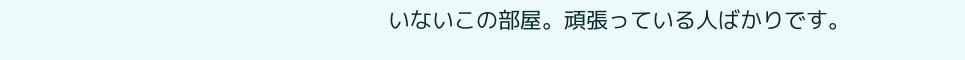いないこの部屋。頑張っている人ばかりです。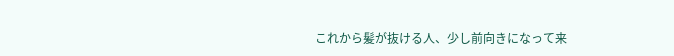これから髪が抜ける人、少し前向きになって来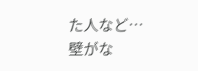た人など…壁がな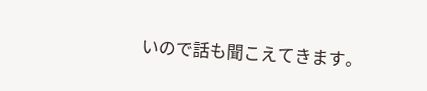いので話も聞こえてきます。